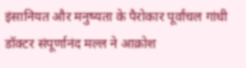इंसानियत और मनुष्यता के पैरोकार पूर्वांचल गांधी डॉक्टर संपूर्णानंद मल्ल ने आक्रोश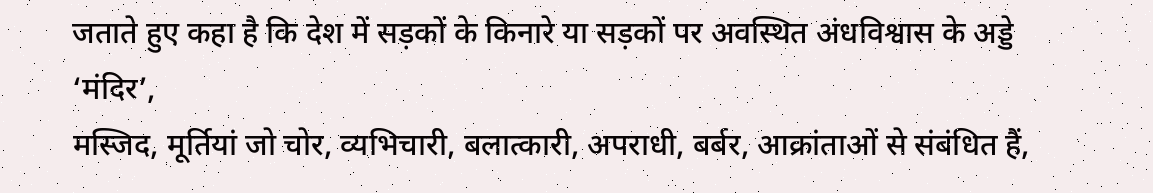जताते हुए कहा है कि देश में सड़कों के किनारे या सड़कों पर अवस्थित अंधविश्वास के अड्डे ‘मंदिर’,
मस्जिद, मूर्तियां जो चोर, व्यभिचारी, बलात्कारी, अपराधी, बर्बर, आक्रांताओं से संबंधित हैं,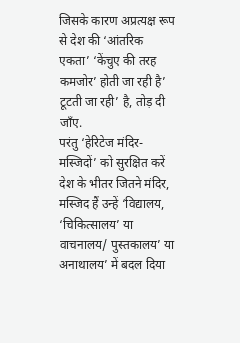जिसके कारण अप्रत्यक्ष रूप से देश की ‘आंतरिक एकता’ ‘केंचुए की तरह कमजोर’ होती जा रही है’ टूटती जा रही’ है, तोड़ दी जाँए.
परंतु ‘हेरिटेज मंदिर-मस्जिदों’ को सुरक्षित करें देश के भीतर जितने मंदिर, मस्जिद हैं उन्हें ‘विद्यालय, ‘चिकित्सालय’ या वाचनालय/ पुस्तकालय’ या अनाथालय’ में बदल दिया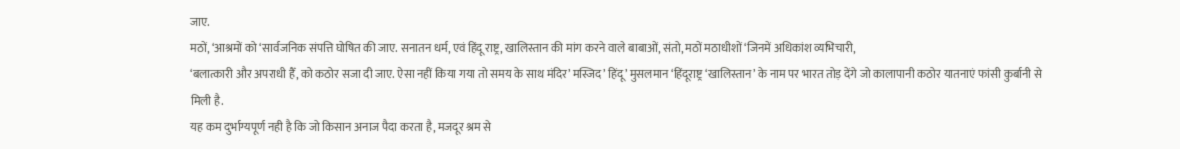जाए.
मठों, ‘आश्रमों को ‘सार्वजनिक संपत्ति घोषित की जाए. सनातन धर्म, एवं हिंदू राष्ट्र, खालिस्तान की मांग करने वाले बाबाओं, संतो, मठों मठाधीशों ‘जिनमें अधिकांश व्यभिचारी,
‘बलात्कारी और अपराधी हैँ, को कठोर सजा दी जाए. ऐसा नहीं किया गया तो समय के साथ मंदिर’ मस्जिद’ हिंदू’ मुसलमान ‘हिंदूराष्ट्र ‘खालिस्तान’ के नाम पर भारत तोड़ देंगे जो कालापानी कठोर यातनाएं फांसी कुर्बानी से मिली है.
यह कम दुर्भाग्यपूर्ण नही है कि जो किसान अनाज पैदा करता है, मजदूर श्रम से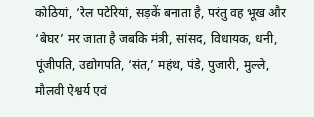कोठियां, ‘रेल पटेरियां, सड़कें बनाता है, परंतु वह भूख और ‘बेघर’ मर जाता है जबकि मंत्री, सांसद, विधायक, धनी, पूंजीपति, उद्योगपति, ‘संत,’ महंथ, पंडे, पुजारी, मुल्ले, मौलवी ऐश्वर्य एवं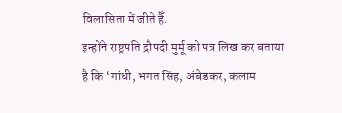विलासिता में जीते हैँ.
इन्होंने राष्ट्रपति द्रौपदी मुर्मू को पत्र लिख कर बताया है कि ‘गांधी, भगत सिंह, अंबेडकर, कलाम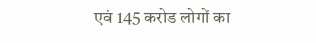एवं 145 करोड लोगों का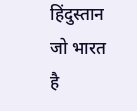हिंदुस्तान जो भारत है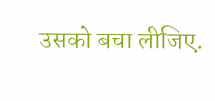उसको बचा लीजिए.